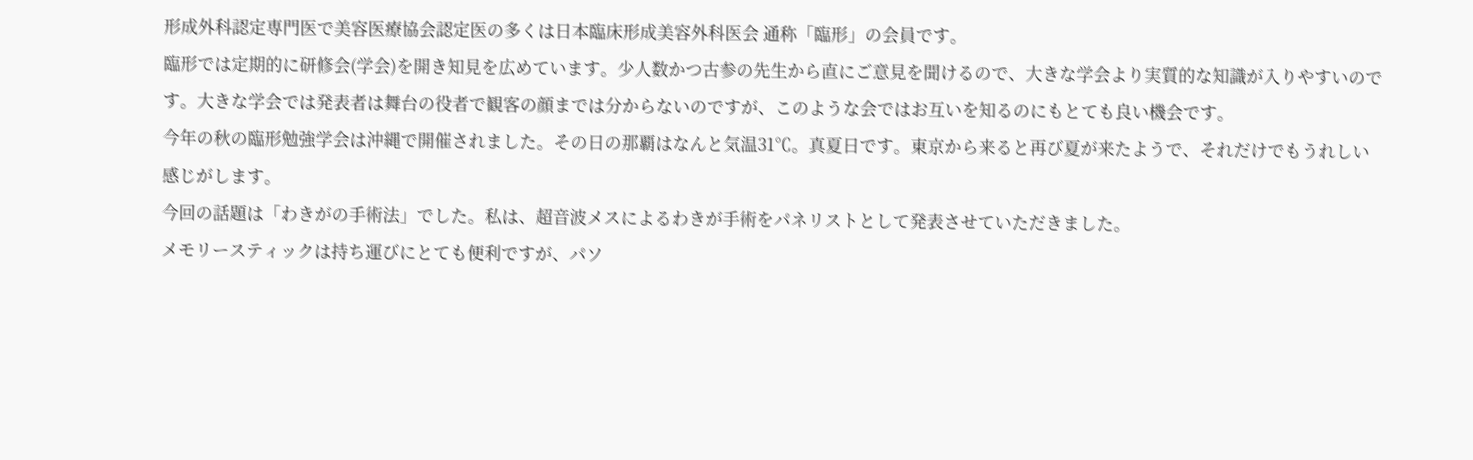形成外科認定専門医で美容医療協会認定医の多くは日本臨床形成美容外科医会 通称「臨形」の会員です。
臨形では定期的に研修会(学会)を開き知見を広めています。少人数かつ古参の先生から直にご意見を聞けるので、大きな学会より実質的な知識が入りやすいのです。大きな学会では発表者は舞台の役者で観客の顔までは分からないのですが、このような会ではお互いを知るのにもとても良い機会です。
今年の秋の臨形勉強学会は沖縄で開催されました。その日の那覇はなんと気温31℃。真夏日です。東京から来ると再び夏が来たようで、それだけでもうれしい感じがします。
今回の話題は「わきがの手術法」でした。私は、超音波メスによるわきが手術をパネリストとして発表させていただきました。
メモリースティックは持ち運びにとても便利ですが、パソ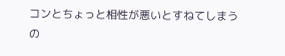コンとちょっと相性が悪いとすねてしまうの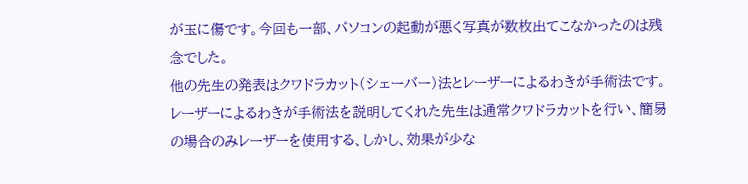が玉に傷です。今回も一部、パソコンの起動が悪く写真が数枚出てこなかったのは残念でした。
他の先生の発表はクワドラカット(シェーバー)法とレーザーによるわきが手術法です。レーザーによるわきが手術法を説明してくれた先生は通常クワドラカットを行い、簡易の場合のみレーザーを使用する、しかし、効果が少な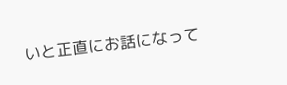いと正直にお話になって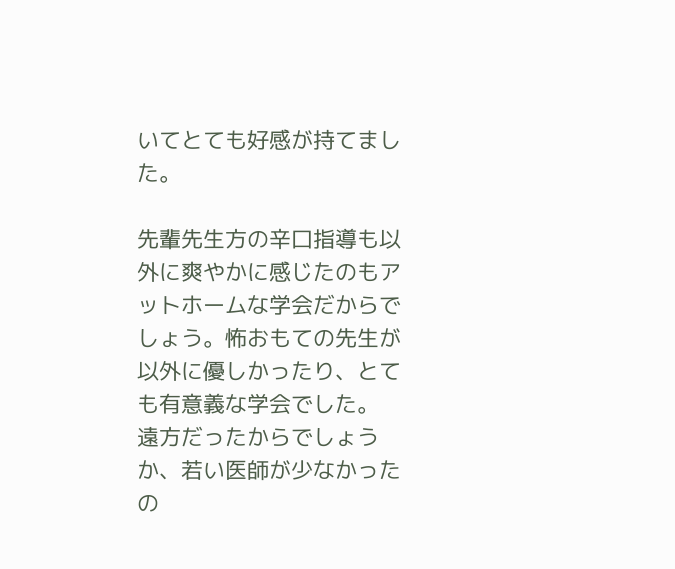いてとても好感が持てました。

先輩先生方の辛口指導も以外に爽やかに感じたのもアットホームな学会だからでしょう。怖おもての先生が以外に優しかったり、とても有意義な学会でした。
遠方だったからでしょうか、若い医師が少なかったの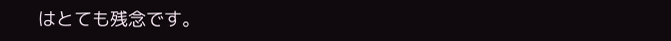はとても残念です。